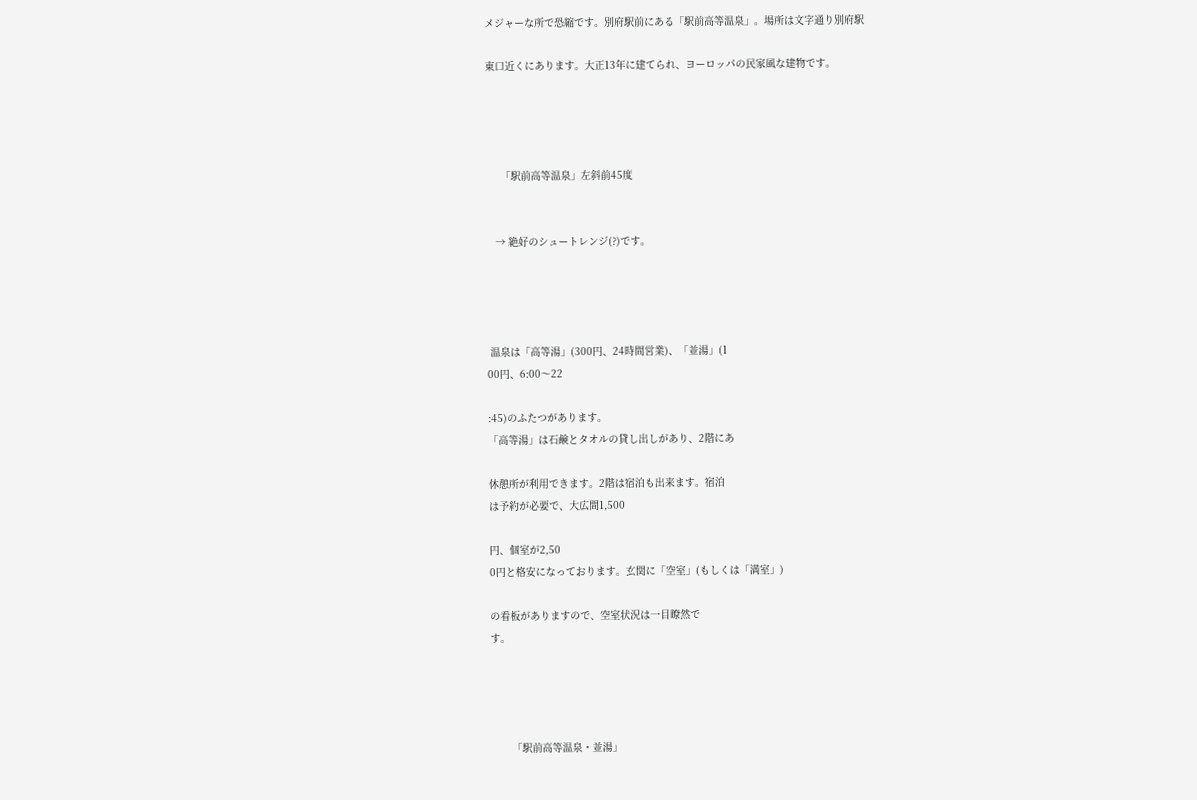メジャーな所で恐縮です。別府駅前にある「駅前高等温泉」。場所は文字通り別府駅

東口近くにあります。大正13年に建てられ、ヨーロッパの民家風な建物です。




     「駅前高等温泉」左斜前45度


   → 絶好のシュートレンジ(?)です。




 温泉は「高等湯」(300円、24時間営業)、「並湯」(1
00円、6:00〜22

:45)のふたつがあります。
「高等湯」は石鹸とタオルの貸し出しがあり、2階にあ

休憩所が利用できます。2階は宿泊も出来ます。宿泊
は予約が必要で、大広間1,500

円、個室が2,50
0円と格安になっております。玄関に「空室」(もしくは「満室」)

の看板がありますので、空室状況は一目瞭然で
す。




       「駅前高等温泉・並湯」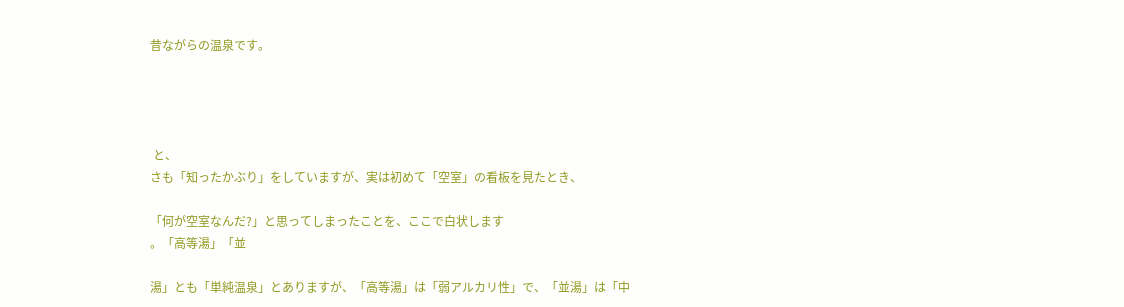昔ながらの温泉です。




 と、
さも「知ったかぶり」をしていますが、実は初めて「空室」の看板を見たとき、

「何が空室なんだ?」と思ってしまったことを、ここで白状します
。「高等湯」「並

湯」とも「単純温泉」とありますが、「高等湯」は「弱アルカリ性」で、「並湯」は「中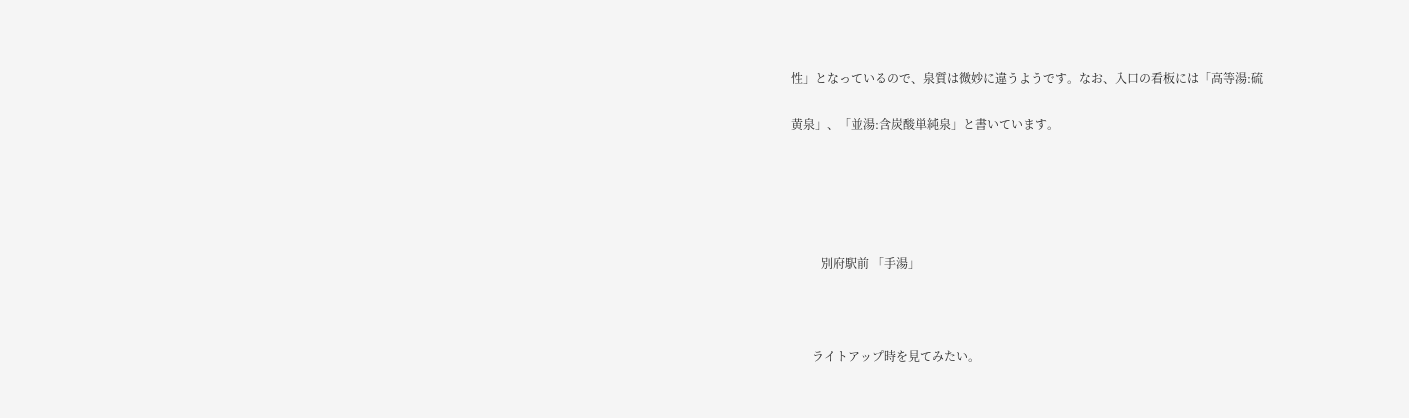性」となっているので、泉質は微妙に違うようです。なお、入口の看板には「高等湯:硫

黄泉」、「並湯:含炭酸単純泉」と書いています。





          別府駅前 「手湯」



       ライトアップ時を見てみたい。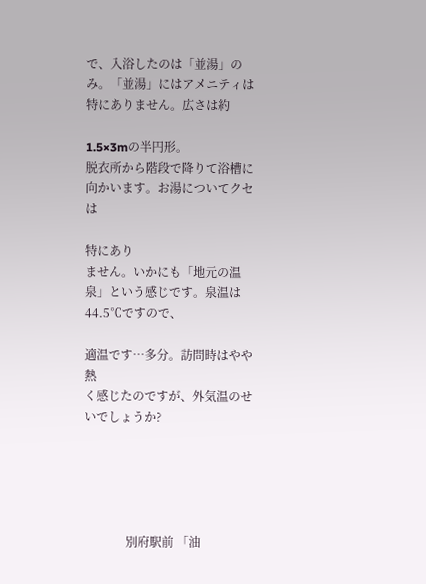で、入浴したのは「並湯」のみ。「並湯」にはアメニティは特にありません。広さは約

1.5×3mの半円形。
脱衣所から階段で降りて浴槽に向かいます。お湯についてクセは

特にあり
ません。いかにも「地元の温泉」という感じです。泉温は44.5℃ですので、

適温です…多分。訪問時はやや熱
く感じたのですが、外気温のせいでしょうか?





              別府駅前 「油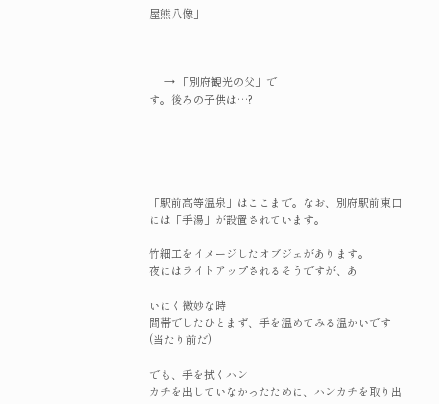屋熊八像」



     → 「別府観光の父」で
す。後ろの子供は…?





「駅前高等温泉」はここまで。なお、別府駅前東口には「手湯」が設置されています。

竹細工をイメージしたオブジェがあります。
夜にはライトアップされるそうですが、あ

いにく微妙な時
間帯でしたひとまず、手を温めてみる温かいです(当たり前だ)

でも、手を拭くハン
カチを出していなかったために、ハンカチを取り出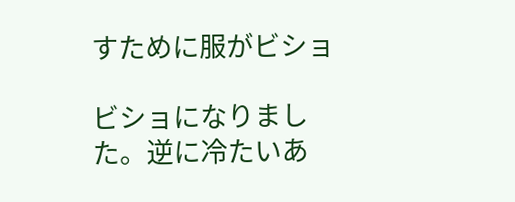すために服がビショ

ビショになりまし
た。逆に冷たいあ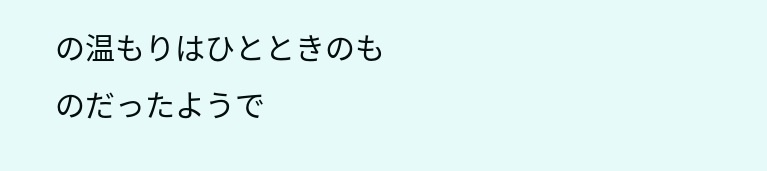の温もりはひとときのものだったようで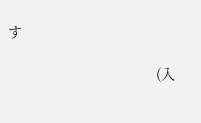す

                                     (入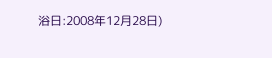浴日:2008年12月28日)